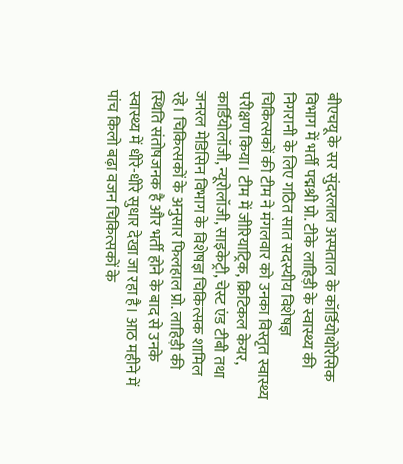बीएचयू के सर सुंदरलाल अस्पताल के कॉर्डियोथोरेसिक विभाग में भर्ती पद्मश्री प्रो. टीके लाहिड़ी के स्वास्थ्य की निगरानी के लिए गठित सात सदस्यीय विशेषज्ञ चिकित्सकों की टीम ने मंगलवार को उनका विस्तृत स्वास्थ्य परीक्षण किया। टीम में जीरियाट्रिक, क्रिटिकल केयर, कार्डियोलॉजी, न्यूरोलॉजी, साइकेट्री, चेस्ट एंड टीबी तथा जनरल मेडिसिन विभाग के विशेषज्ञ चिकित्सक शामिल रहे। चिकित्सकों के अनुसार फिलहाल प्रो. लाहिड़ी की स्थिति संतोषजनक है और भर्ती होने के बाद से उनके स्वास्थ्य में धीरे-धीरे सुधार देखा जा रहा है। आठ महीने में पांच किलो बढ़ा वजन चिकित्सकों के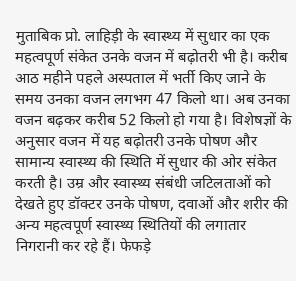मुताबिक प्रो. लाहिड़ी के स्वास्थ्य में सुधार का एक महत्वपूर्ण संकेत उनके वजन में बढ़ोतरी भी है। करीब आठ महीने पहले अस्पताल में भर्ती किए जाने के समय उनका वजन लगभग 47 किलो था। अब उनका वजन बढ़कर करीब 52 किलो हो गया है। विशेषज्ञों के अनुसार वजन में यह बढ़ोतरी उनके पोषण और सामान्य स्वास्थ्य की स्थिति में सुधार की ओर संकेत करती है। उम्र और स्वास्थ्य संबंधी जटिलताओं को देखते हुए डॉक्टर उनके पोषण, दवाओं और शरीर की अन्य महत्वपूर्ण स्वास्थ्य स्थितियों की लगातार निगरानी कर रहे हैं। फेफड़े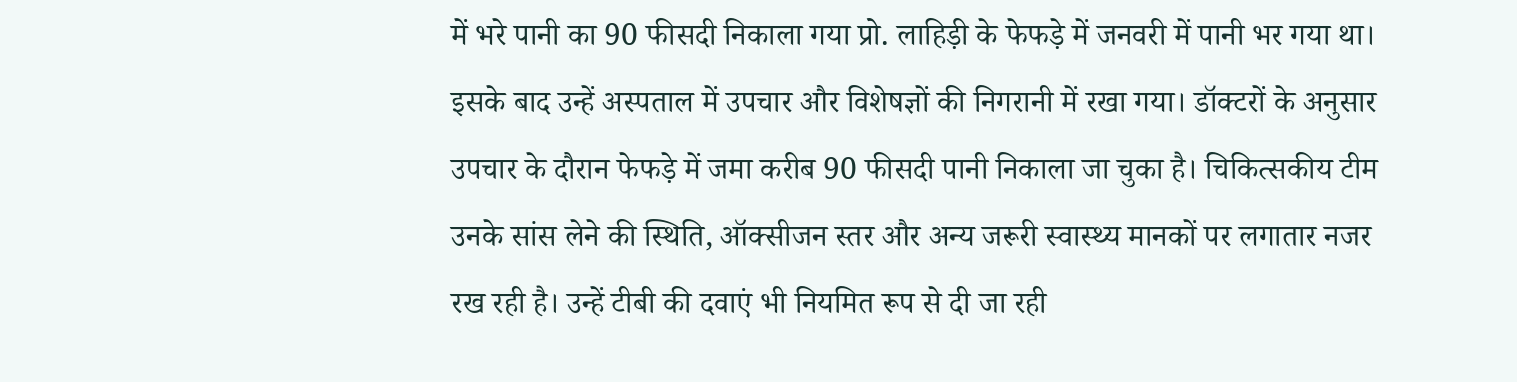में भरे पानी का 90 फीसदी निकाला गया प्रो. लाहिड़ी के फेफड़े में जनवरी में पानी भर गया था। इसके बाद उन्हें अस्पताल में उपचार और विशेषज्ञों की निगरानी में रखा गया। डॉक्टरों के अनुसार उपचार के दौरान फेफड़े में जमा करीब 90 फीसदी पानी निकाला जा चुका है। चिकित्सकीय टीम उनके सांस लेने की स्थिति, ऑक्सीजन स्तर और अन्य जरूरी स्वास्थ्य मानकों पर लगातार नजर रख रही है। उन्हें टीबी की दवाएं भी नियमित रूप से दी जा रही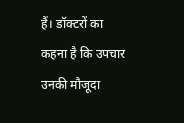हैं। डॉक्टरों का कहना है कि उपचार उनकी मौजूदा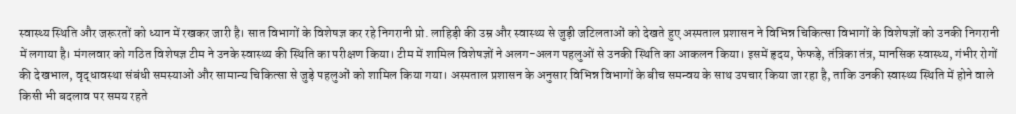स्वास्थ्य स्थिति और जरूरतों को ध्यान में रखकर जारी है। सात विभागों के विशेषज्ञ कर रहे निगरानी प्रो. लाहिड़ी की उम्र और स्वास्थ्य से जुड़ी जटिलताओं को देखते हुए अस्पताल प्रशासन ने विभिन्न चिकित्सा विभागों के विशेषज्ञों को उनकी निगरानी में लगाया है। मंगलवार को गठित विशेषज्ञ टीम ने उनके स्वास्थ्य की स्थिति का परीक्षण किया। टीम में शामिल विशेषज्ञों ने अलग-अलग पहलुओं से उनकी स्थिति का आकलन किया। इसमें हृदय, फेफड़े, तंत्रिका तंत्र, मानसिक स्वास्थ्य, गंभीर रोगों की देखभाल, वृद्धावस्था संबंधी समस्याओं और सामान्य चिकित्सा से जुड़े पहलुओं को शामिल किया गया। अस्पताल प्रशासन के अनुसार विभिन्न विभागों के बीच समन्वय के साथ उपचार किया जा रहा है, ताकि उनकी स्वास्थ्य स्थिति में होने वाले किसी भी बदलाव पर समय रहते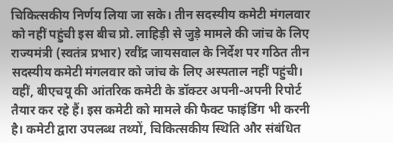चिकित्सकीय निर्णय लिया जा सके। तीन सदस्यीय कमेटी मंगलवार को नहीं पहुंची इस बीच प्रो. लाहिड़ी से जुड़े मामले की जांच के लिए राज्यमंत्री (स्वतंत्र प्रभार) रवींद्र जायसवाल के निर्देश पर गठित तीन सदस्यीय कमेटी मंगलवार को जांच के लिए अस्पताल नहीं पहुंची। वहीं, बीएचयू की आंतरिक कमेटी के डॉक्टर अपनी-अपनी रिपोर्ट तैयार कर रहे हैं। इस कमेटी को मामले की फैक्ट फाइंडिंग भी करनी है। कमेटी द्वारा उपलब्ध तथ्यों, चिकित्सकीय स्थिति और संबंधित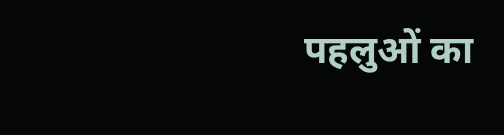पहलुओं का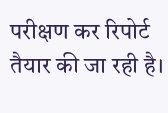परीक्षण कर रिपोर्ट तैयार की जा रही है।